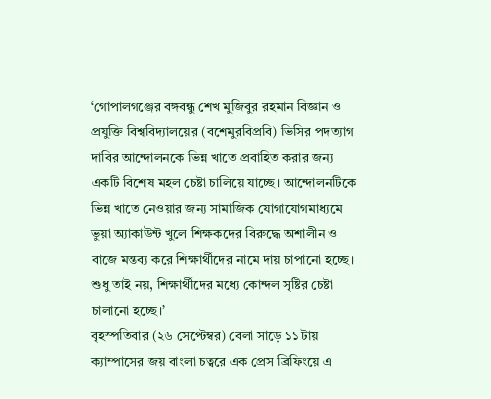‘গোপালগঞ্জের বঙ্গবন্ধু শেখ মুজিবুর রহমান বিজ্ঞান ও প্রযুক্তি বিশ্ববিদ্যালয়ের (বশেমুরবিপ্রবি) ভিসির পদত্যাগ দাবির আন্দোলনকে ভিন্ন খাতে প্রবাহিত করার জন্য একটি বিশেষ মহল চেষ্টা চালিয়ে যাচ্ছে। আন্দোলনটিকে ভিন্ন খাতে নেওয়ার জন্য সামাজিক যোগাযোগমাধ্যমে ভুয়া অ্যাকাউন্ট খুলে শিক্ষকদের বিরুদ্ধে অশালীন ও বাজে মন্তব্য করে শিক্ষার্থীদের নামে দায় চাপানো হচ্ছে। শুধু তাই নয়, শিক্ষার্থীদের মধ্যে কোন্দল সৃষ্টির চেষ্টা চালানো হচ্ছে।’
বৃহস্পতিবার (২৬ সেপ্টেম্বর) বেলা সাড়ে ১১ টায় ক্যাম্পাসের জয় বাংলা চত্বরে এক প্রেস ব্রিফিংয়ে এ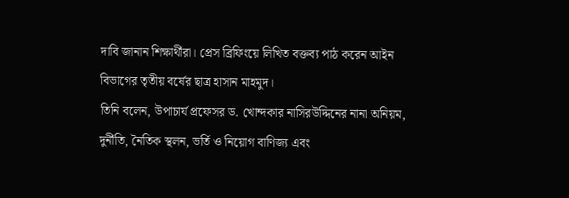দাবি জানান শিক্ষার্থীরা। প্রেস ব্রিফিংয়ে লিখিত বক্তব্য পাঠ করেন আইন বিভাগের তৃতীয় বর্ষের ছাত্র হাসান মাহমুদ।
তিনি বলেন, উপাচার্য প্রফেসর ড. খোন্দকার নাসিরউদ্দিনের নানা অনিয়ম, দুর্নীতি, নৈতিক স্থলন, ভর্তি ও নিয়োগ বাণিজ্য এবং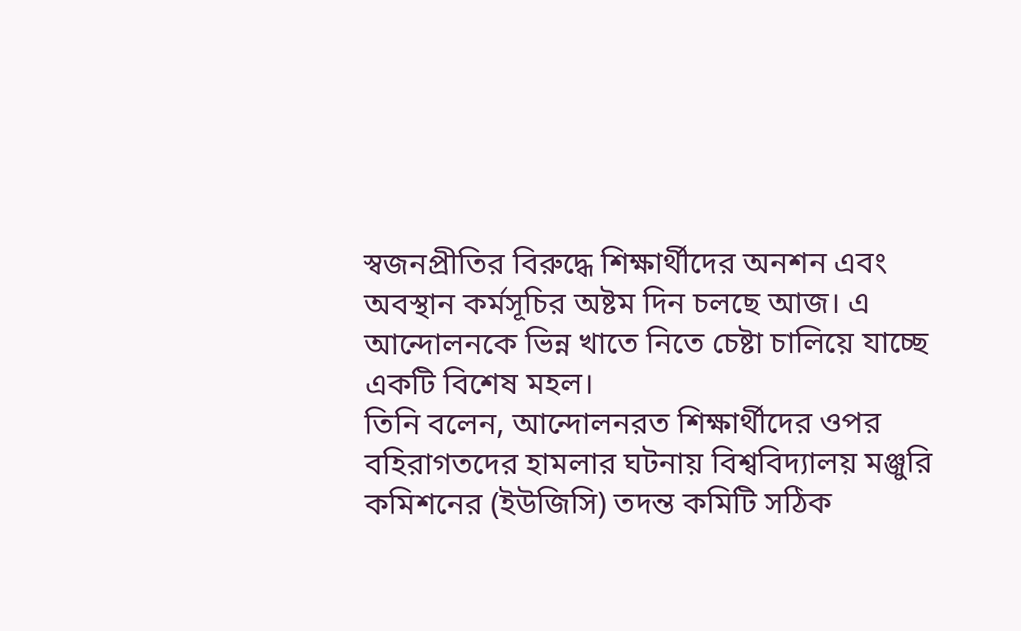স্বজনপ্রীতির বিরুদ্ধে শিক্ষার্থীদের অনশন এবং অবস্থান কর্মসূচির অষ্টম দিন চলছে আজ। এ আন্দোলনকে ভিন্ন খাতে নিতে চেষ্টা চালিয়ে যাচ্ছে একটি বিশেষ মহল।
তিনি বলেন, আন্দোলনরত শিক্ষার্থীদের ওপর বহিরাগতদের হামলার ঘটনায় বিশ্ববিদ্যালয় মঞ্জুরি কমিশনের (ইউজিসি) তদন্ত কমিটি সঠিক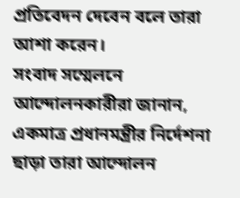প্রতিবেদন দেবেন বলে তারা আশা করেন।
সংবাদ সম্মেলনে আন্দোলনকারীরা জানান, একমাত্র প্রধানমন্ত্রীর নির্দেশনা ছাড়া তারা আন্দোলন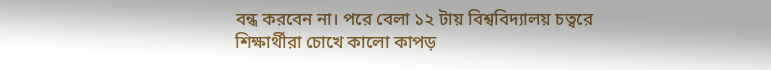বন্ধ করবেন না। পরে বেলা ১২ টায় বিশ্ববিদ্যালয় চত্বরে শিক্ষার্থীরা চোখে কালো কাপড়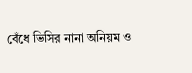বেঁধে ভিসির নানা অনিয়ম ও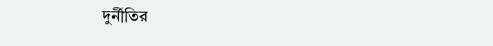দুর্নীতির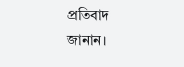প্রতিবাদ জানান।